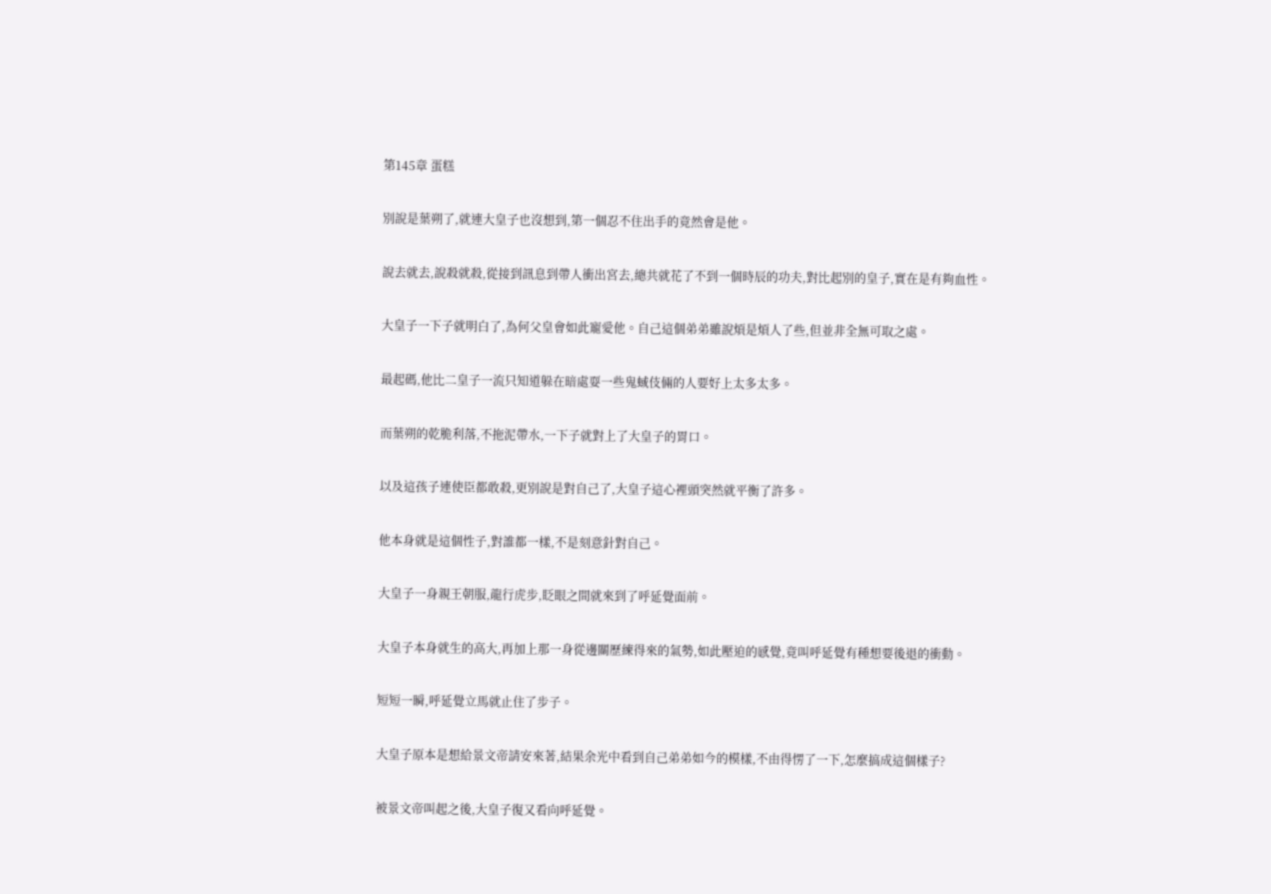第145章 蛋糕

別說是葉朔了,就連大皇子也沒想到,第一個忍不住出手的竟然會是他。

說去就去,說殺就殺,從接到訊息到帶人衝出宮去,總共就花了不到一個時辰的功夫,對比起別的皇子,實在是有夠血性。

大皇子一下子就明白了,為何父皇會如此寵愛他。自己這個弟弟雖說煩是煩人了些,但並非全無可取之處。

最起碼,他比二皇子一流只知道躲在暗處耍一些鬼蜮伎倆的人要好上太多太多。

而葉朔的乾脆利落,不拖泥帶水,一下子就對上了大皇子的胃口。

以及這孩子連使臣都敢殺,更別說是對自己了,大皇子這心裡頭突然就平衡了許多。

他本身就是這個性子,對誰都一樣,不是刻意針對自己。

大皇子一身親王朝服,龍行虎步,眨眼之間就來到了呼延覺面前。

大皇子本身就生的高大,再加上那一身從邊關歷練得來的氣勢,如此壓迫的感覺,竟叫呼延覺有種想要後退的衝動。

短短一瞬,呼延覺立馬就止住了步子。

大皇子原本是想給景文帝請安來著,結果余光中看到自己弟弟如今的模樣,不由得愣了一下,怎麼搞成這個樣子?

被景文帝叫起之後,大皇子復又看向呼延覺。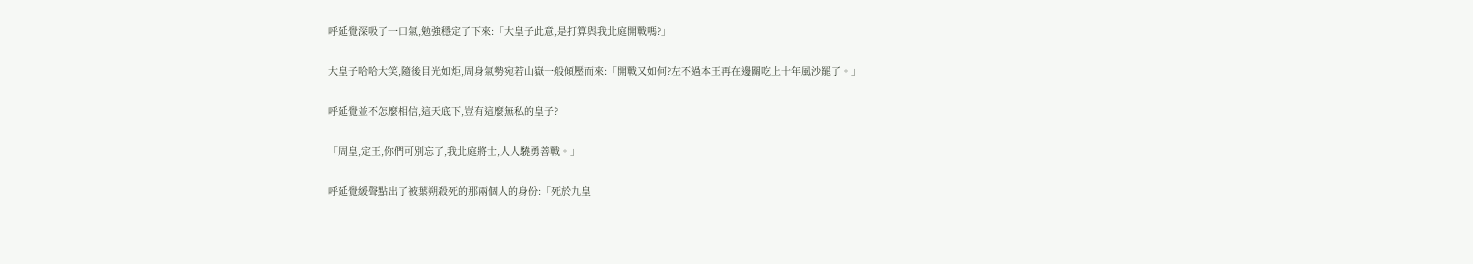呼延覺深吸了一口氣,勉強穩定了下來:「大皇子此意,是打算與我北庭開戰嗎?」

大皇子哈哈大笑,隨後目光如炬,周身氣勢宛若山嶽一般傾壓而來:「開戰又如何?左不過本王再在邊關吃上十年風沙罷了。」

呼延覺並不怎麼相信,這天底下,豈有這麼無私的皇子?

「周皇,定王,你們可別忘了,我北庭將士,人人驍勇善戰。」

呼延覺緩聲點出了被葉朔殺死的那兩個人的身份:「死於九皇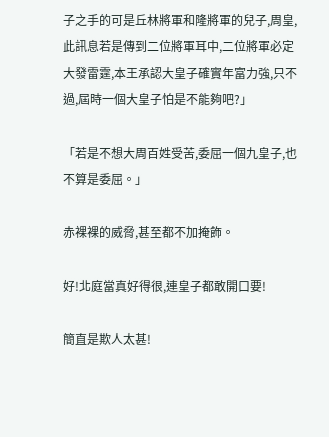子之手的可是丘林將軍和隆將軍的兒子,周皇,此訊息若是傳到二位將軍耳中,二位將軍必定大發雷霆,本王承認大皇子確實年富力強,只不過,屆時一個大皇子怕是不能夠吧?」

「若是不想大周百姓受苦,委屈一個九皇子,也不算是委屈。」

赤裸裸的威脅,甚至都不加掩飾。

好!北庭當真好得很,連皇子都敢開口要!

簡直是欺人太甚!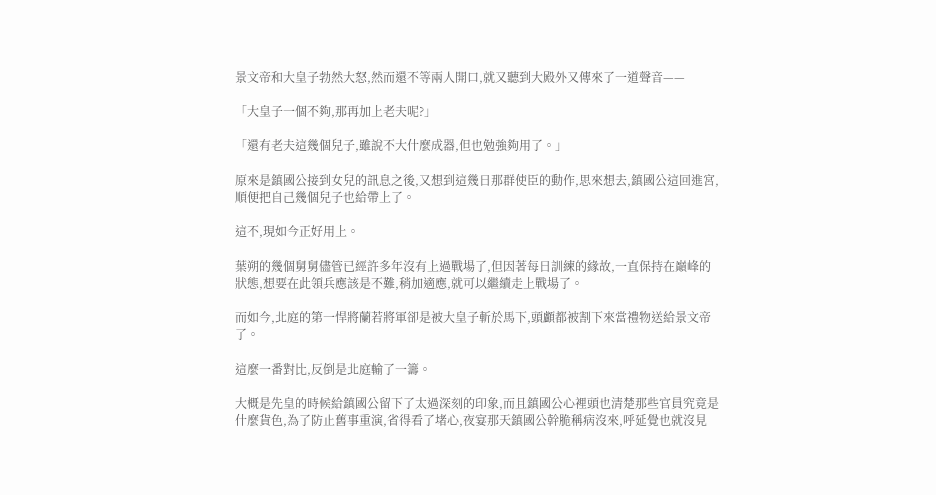景文帝和大皇子勃然大怒,然而還不等兩人開口,就又聽到大殿外又傳來了一道聲音——

「大皇子一個不夠,那再加上老夫呢?」

「還有老夫這幾個兒子,雖說不大什麼成器,但也勉強夠用了。」

原來是鎮國公接到女兒的訊息之後,又想到這幾日那群使臣的動作,思來想去,鎮國公這回進宮,順便把自己幾個兒子也給帶上了。

這不,現如今正好用上。

葉朔的幾個舅舅儘管已經許多年沒有上過戰場了,但因著每日訓練的緣故,一直保持在巔峰的狀態,想要在此領兵應該是不難,稍加適應,就可以繼續走上戰場了。

而如今,北庭的第一悍將蘭若將軍卻是被大皇子斬於馬下,頭顱都被割下來當禮物送給景文帝了。

這麼一番對比,反倒是北庭輸了一籌。

大概是先皇的時候給鎮國公留下了太過深刻的印象,而且鎮國公心裡頭也清楚那些官員究竟是什麼貨色,為了防止舊事重演,省得看了堵心,夜宴那天鎮國公幹脆稱病沒來,呼延覺也就沒見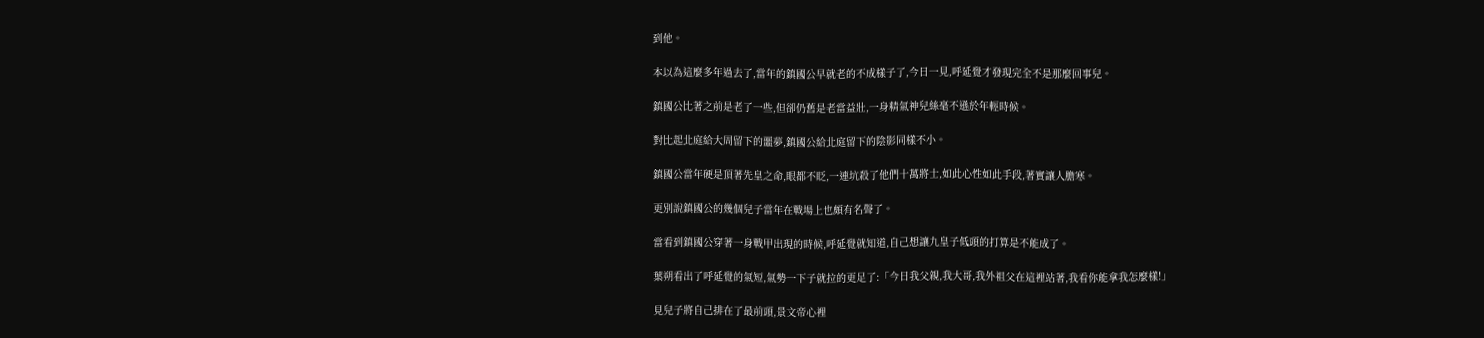到他。

本以為這麼多年過去了,當年的鎮國公早就老的不成樣子了,今日一見,呼延覺才發現完全不是那麼回事兒。

鎮國公比著之前是老了一些,但卻仍舊是老當益壯,一身精氣神兒絲毫不遜於年輕時候。

對比起北庭給大周留下的噩夢,鎮國公給北庭留下的陰影同樣不小。

鎮國公當年硬是頂著先皇之命,眼都不眨,一連坑殺了他們十萬將士,如此心性如此手段,著實讓人膽寒。

更別說鎮國公的幾個兒子當年在戰場上也頗有名聲了。

當看到鎮國公穿著一身戰甲出現的時候,呼延覺就知道,自己想讓九皇子低頭的打算是不能成了。

葉朔看出了呼延覺的氣短,氣勢一下子就拉的更足了:「今日我父親,我大哥,我外祖父在這裡站著,我看你能拿我怎麼樣!」

見兒子將自己排在了最前頭,景文帝心裡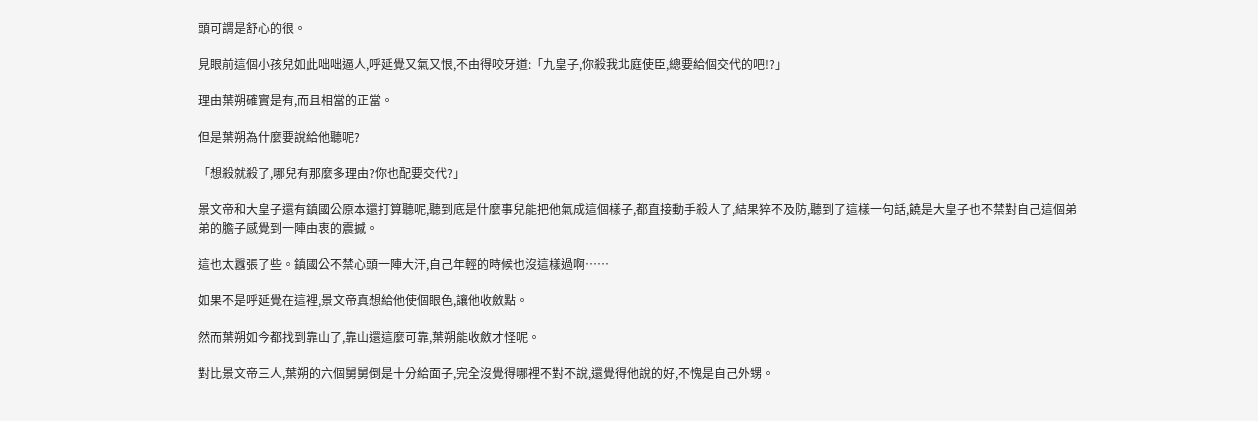頭可謂是舒心的很。

見眼前這個小孩兒如此咄咄逼人,呼延覺又氣又恨,不由得咬牙道:「九皇子,你殺我北庭使臣,總要給個交代的吧!?」

理由葉朔確實是有,而且相當的正當。

但是葉朔為什麼要說給他聽呢?

「想殺就殺了,哪兒有那麼多理由?你也配要交代?」

景文帝和大皇子還有鎮國公原本還打算聽呢,聽到底是什麼事兒能把他氣成這個樣子,都直接動手殺人了,結果猝不及防,聽到了這樣一句話,饒是大皇子也不禁對自己這個弟弟的膽子感覺到一陣由衷的震撼。

這也太囂張了些。鎮國公不禁心頭一陣大汗,自己年輕的時候也沒這樣過啊……

如果不是呼延覺在這裡,景文帝真想給他使個眼色,讓他收斂點。

然而葉朔如今都找到靠山了,靠山還這麼可靠,葉朔能收斂才怪呢。

對比景文帝三人,葉朔的六個舅舅倒是十分給面子,完全沒覺得哪裡不對不說,還覺得他說的好,不愧是自己外甥。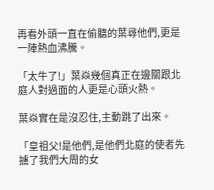再看外頭一直在偷聽的葉尋他們,更是一陣熱血沸騰。

「太牛了!」葉焱幾個真正在邊關跟北庭人對過面的人更是心頭火熱。

葉焱實在是沒忍住,主動跳了出來。

「皇祖父!是他們,是他們北庭的使者先擄了我們大周的女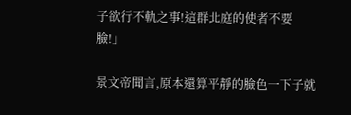子欲行不軌之事!這群北庭的使者不要臉!」

景文帝聞言,原本還算平靜的臉色一下子就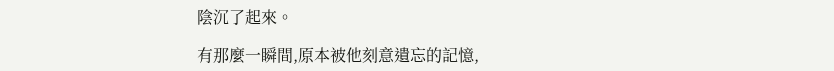陰沉了起來。

有那麼一瞬間,原本被他刻意遺忘的記憶,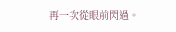再一次從眼前閃過。